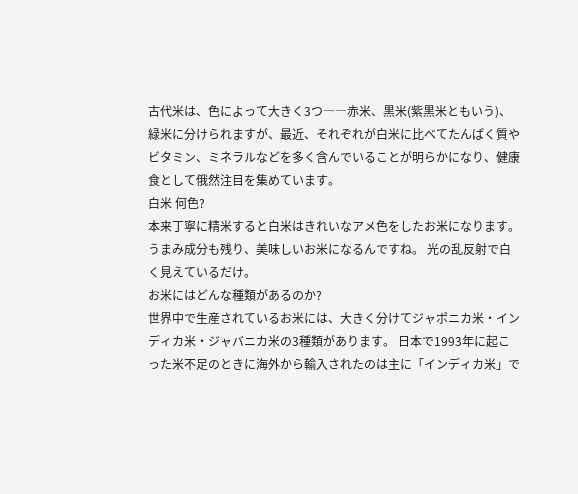古代米は、色によって大きく3つ――赤米、黒米(紫黒米ともいう)、緑米に分けられますが、最近、それぞれが白米に比べてたんぱく質やビタミン、ミネラルなどを多く含んでいることが明らかになり、健康食として俄然注目を集めています。
白米 何色?
本来丁寧に精米すると白米はきれいなアメ色をしたお米になります。 うまみ成分も残り、美味しいお米になるんですね。 光の乱反射で白く見えているだけ。
お米にはどんな種類があるのか?
世界中で生産されているお米には、大きく分けてジャポニカ米・インディカ米・ジャバニカ米の3種類があります。 日本で1993年に起こった米不足のときに海外から輸入されたのは主に「インディカ米」で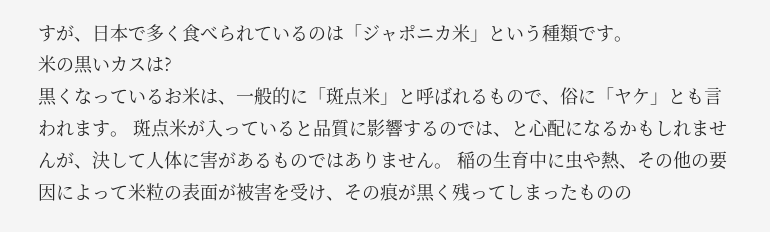すが、日本で多く食べられているのは「ジャポニカ米」という種類です。
米の黒いカスは?
黒くなっているお米は、一般的に「斑点米」と呼ばれるもので、俗に「ヤケ」とも言われます。 斑点米が入っていると品質に影響するのでは、と心配になるかもしれませんが、決して人体に害があるものではありません。 稲の生育中に虫や熱、その他の要因によって米粒の表面が被害を受け、その痕が黒く残ってしまったものの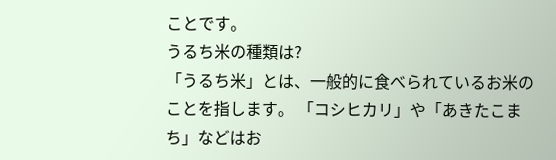ことです。
うるち米の種類は?
「うるち米」とは、一般的に食べられているお米のことを指します。 「コシヒカリ」や「あきたこまち」などはお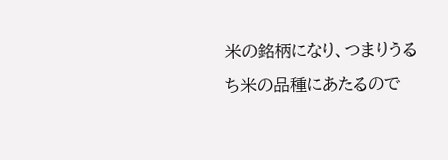米の銘柄になり、つまりうるち米の品種にあたるので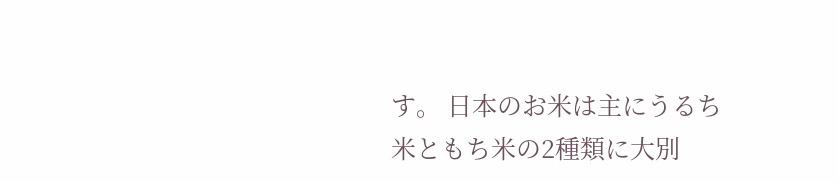す。 日本のお米は主にうるち米ともち米の2種類に大別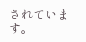されています。